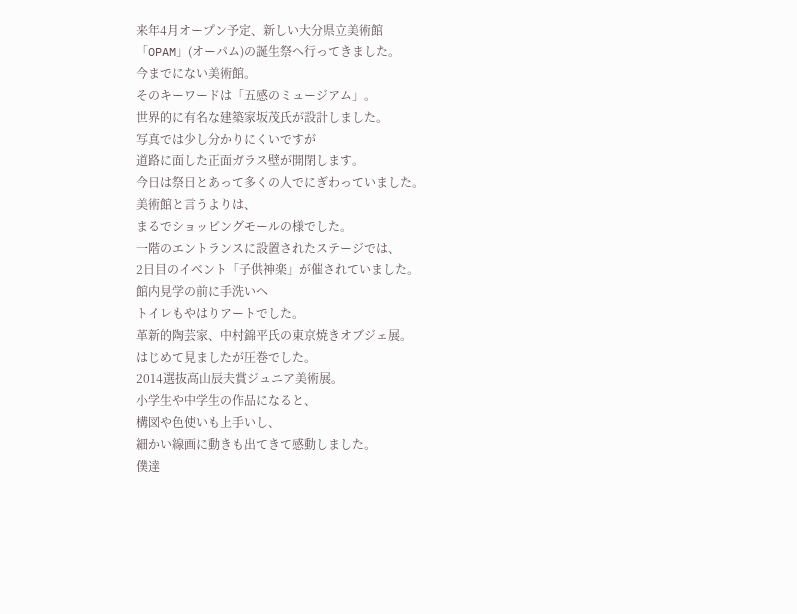来年4月オープン予定、新しい大分県立美術館
「OPAM」(オーパム)の誕生祭へ行ってきました。
今までにない美術館。
そのキーワードは「五感のミュージアム」。
世界的に有名な建築家坂茂氏が設計しました。
写真では少し分かりにくいですが
道路に面した正面ガラス壁が開閉します。
今日は祭日とあって多くの人でにぎわっていました。
美術館と言うよりは、
まるでショッピングモールの様でした。
一階のエントランスに設置されたステージでは、
2日目のイベント「子供神楽」が催されていました。
館内見学の前に手洗いへ
トイレもやはりアートでした。
革新的陶芸家、中村錦平氏の東京焼きオブジェ展。
はじめて見ましたが圧巻でした。
2014選抜高山辰夫賞ジュニア美術展。
小学生や中学生の作品になると、
構図や色使いも上手いし、
細かい線画に動きも出てきて感動しました。
僕達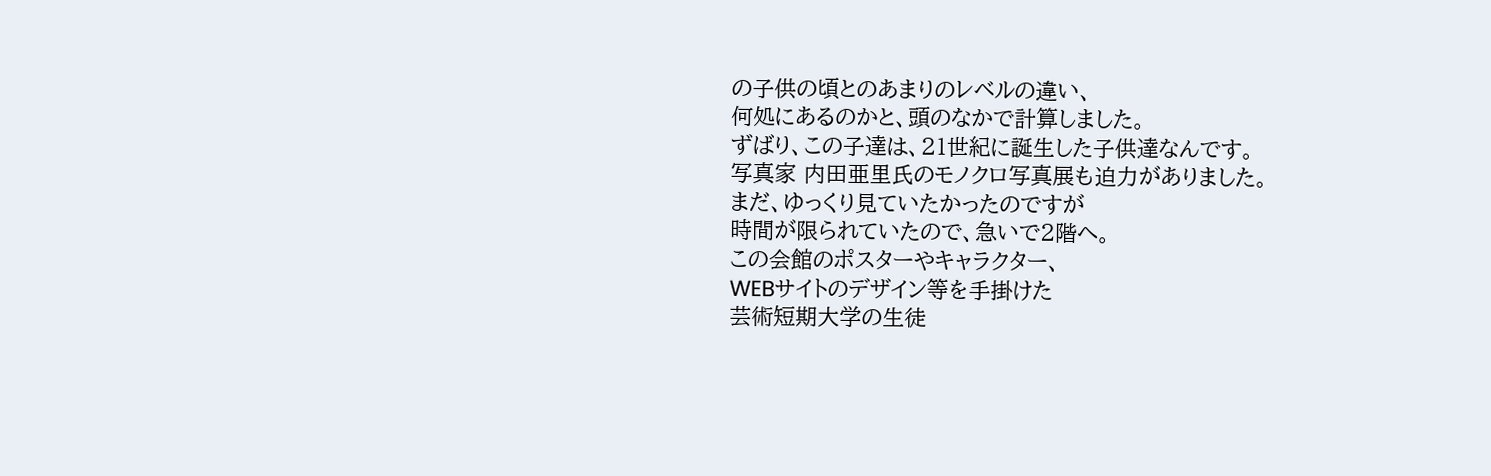の子供の頃とのあまりのレベルの違い、
何処にあるのかと、頭のなかで計算しました。
ずばり、この子達は、21世紀に誕生した子供達なんです。
写真家 内田亜里氏のモノクロ写真展も迫力がありました。
まだ、ゆっくり見ていたかったのですが
時間が限られていたので、急いで2階へ。
この会館のポスターやキャラクター、
WEBサイトのデザイン等を手掛けた
芸術短期大学の生徒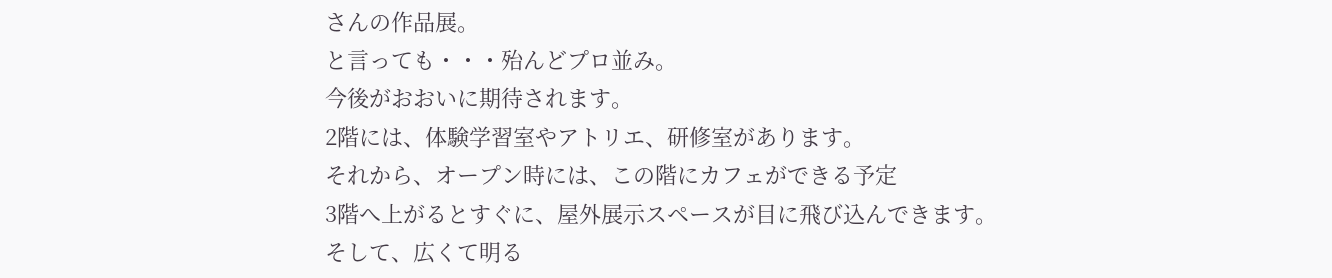さんの作品展。
と言っても・・・殆んどプロ並み。
今後がおおいに期待されます。
2階には、体験学習室やアトリエ、研修室があります。
それから、オープン時には、この階にカフェができる予定
3階へ上がるとすぐに、屋外展示スペースが目に飛び込んできます。
そして、広くて明る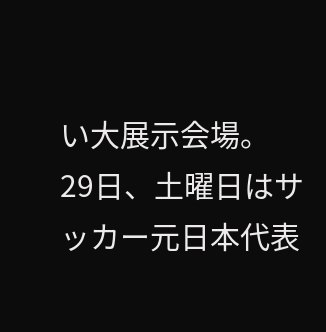い大展示会場。
29日、土曜日はサッカー元日本代表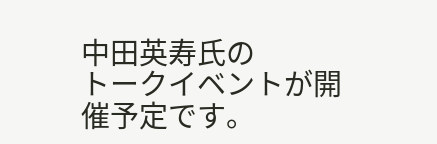中田英寿氏の
トークイベントが開催予定です。